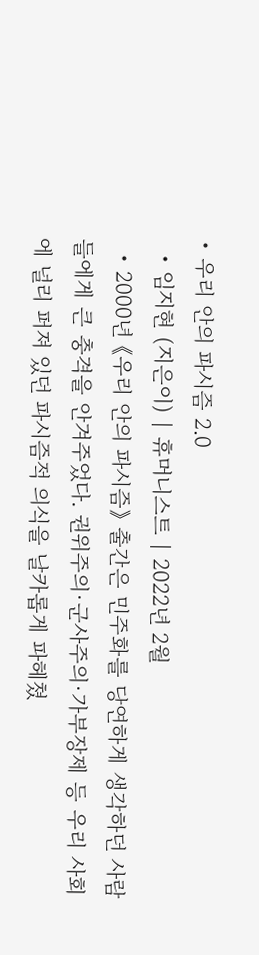• 우리 안의 파시즘 2.0
  • 임지현 (지은이) | 휴머니스트 | 2022년 2월
  • 2000년 《우리 안의 파시즘》 출간은 민주화를 당연하게 생각하던 사람들에게 큰 충격을 안겨주었다. 권위주의·군사주의·가부장제 등 우리 사회에 널리 퍼져 있던 파시즘적 의식을 날카롭게 파헤쳤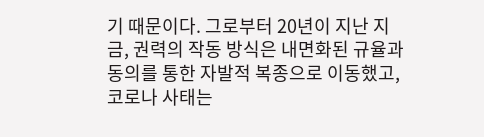기 때문이다. 그로부터 20년이 지난 지금, 권력의 작동 방식은 내면화된 규율과 동의를 통한 자발적 복종으로 이동했고, 코로나 사태는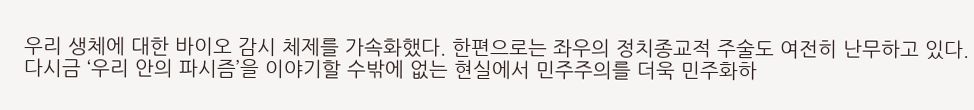우리 생체에 대한 바이오 감시 체제를 가속화했다. 한편으로는 좌우의 정치종교적 주술도 여전히 난무하고 있다. 다시금 ‘우리 안의 파시즘’을 이야기할 수밖에 없는 현실에서 민주주의를 더욱 민주화하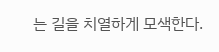는 길을 치열하게 모색한다.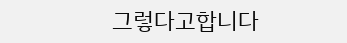그렇다고합니다